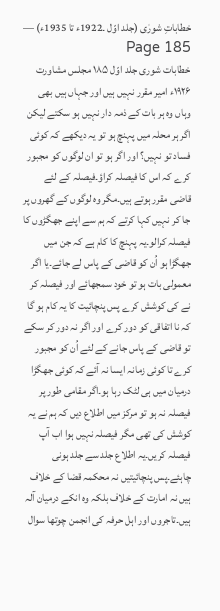خطاباتِ شورٰی (جلد اوّل ۔1922ء تا 1935ء) — Page 185
خطابات شوری جلد اوّل ۱۸۵ مجلس مشاورت ۱۹۲۶ء امیر مقرر نہیں ہیں اور جہاں ہیں بھی وہاں وہ ہر بات کے ذمہ دار نہیں ہو سکتے لیکن اگر ہر محلہ میں پہنچ ہو تو یہ دیکھے کہ کوئی فساد تو نہیں؟ اور اگر ہو تو ان لوگوں کو مجبور کرے کہ اس کا فیصلہ کراؤ۔فیصلہ کے لئے قاضی مقرر ہوتے ہیں۔مگر وہ لوگوں کے گھروں پر جا کر نہیں کہا کرتے کہ ہم سے اپنے جھگڑوں کا فیصلہ کرالو۔یہ پہنچ کا کام ہے کہ جن میں جھگڑا ہو اُن کو قاضی کے پاس لے جائے۔یا اگر معمولی بات ہو تو خود سمجھائے اور فیصلہ کر نے کی کوشش کرے پس پنچائیت کا یہ کام ہو گا کہ نا اتفاقی کو دور کرے اور اگر نہ دور کر سکے تو قاضی کے پاس جانے کے لئے اُن کو مجبور کرے تا کوئی زمانہ ایسا نہ آئے کہ کوئی جھگڑا درمیان میں ہی لٹک رہا ہو۔اگر مقامی طور پر فیصلہ نہ ہو تو مرکز میں اطلاع دیں کہ ہم نے یہ کوشش کی تھی مگر فیصلہ نہیں ہوا اب آپ فیصلہ کریں۔یہ اطلاع جلد سے جلد ہونی چاہئے۔پس پنچائیتیں نہ محکمہ قضا کے خلاف ہیں نہ امارت کے خلاف بلکہ وہ انکے درمیان آلہ ہیں۔تاجروں اور اہل حرفہ کی انجمن چوتھا سوال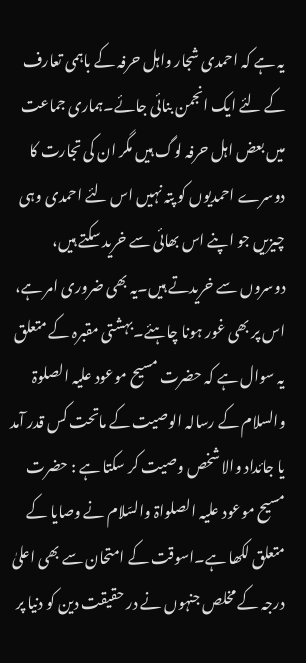یہ ہے کہ احمدی شجار واہل حرفہ کے باہمی تعارف کے لئے ایک انجمن بنائی جائے۔ہماری جماعت میں بعض اہل حرفہ لوگ ہیں مگر ان کی تجارت کا دوسرے احمدیوں کو پتہ نہیں اس لئے احمدی وہی چیزیں جو اپنے اس بھائی سے خرید سکتے ہیں، دوسروں سے خریدتے ہیں۔یہ بھی ضروری امر ہے، اس پر بھی غور ہونا چاہئے۔بہشتی مقبرہ کے متعلق یہ سوال ہے کہ حضرت مسیح موعود علیہ الصلوۃ والسلام کے رسالہ الوصیت کے ماتحت کس قدر آمد یا جائداد والا شخص وصیت کر سکتا ہے : حضرت مسیح موعود علیہ الصلواۃ والسّلام نے وصایا کے متعلق لکھا ہے۔اسوقت کے امتحان سے بھی اعلیٰ درجہ کے مخلص جنہوں نے در حقیقت دین کو دنیا پر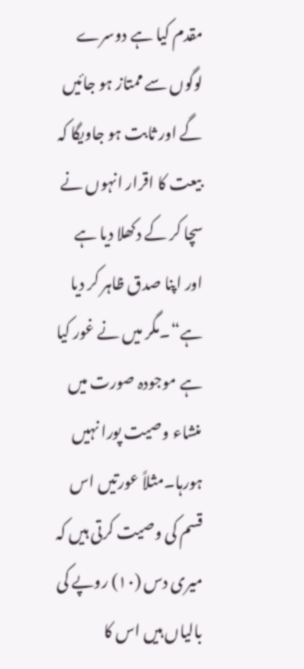مقدم کیا ہے دوسرے لوگوں سے ممتاز ہو جائیں گے اور ثابت ہو جاویگا کہ بیعت کا اقرار انہوں نے سچا کر کے دکھلا دیا ہے اور اپنا صدق ظاہر کر دیا ہے“۔مگر میں نے غور کیا ہے موجودہ صورت میں منشاء وصیت پورا نہیں ہورہا۔مثلاً عورتیں اس قسم کی وصیت کرتی ہیں کہ میری دس (۱۰) روپے کی بالیاں ہیں اس کا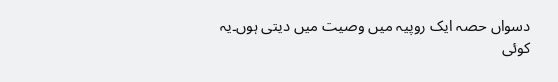دسواں حصہ ایک روپیہ میں وصیت میں دیتی ہوں۔یہ کوئی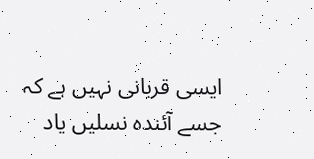ایسی قربانی نہیں ہے کہ جسے آئندہ نسلیں یاد